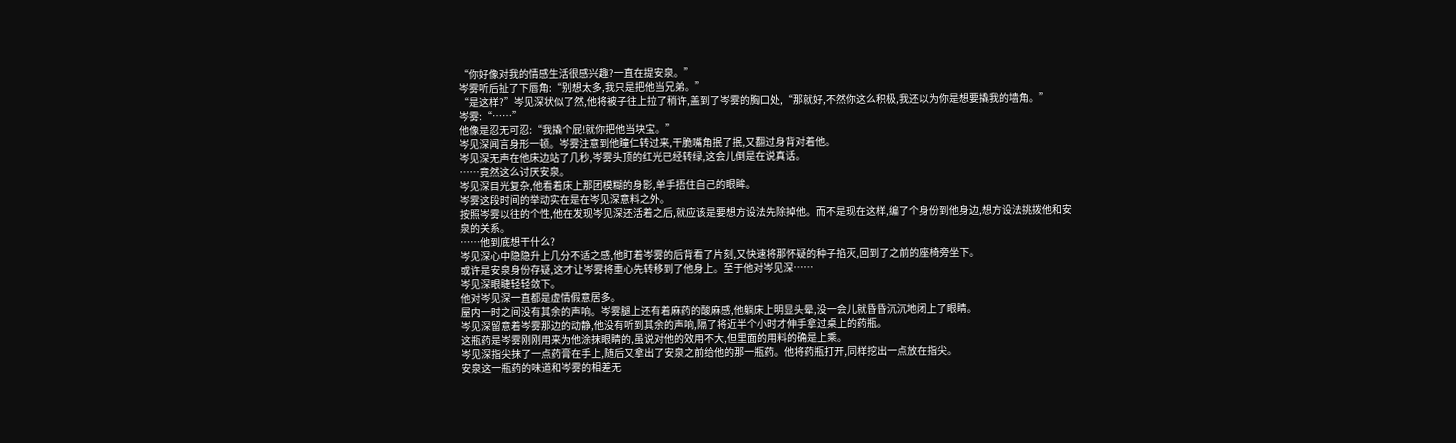“你好像对我的情感生活很感兴趣?一直在提安泉。”
岑雾听后扯了下唇角:“别想太多,我只是把他当兄弟。”
“是这样?”岑见深状似了然,他将被子往上拉了稍许,盖到了岑雾的胸口处,“那就好,不然你这么积极,我还以为你是想要撬我的墙角。”
岑雾:“……”
他像是忍无可忍:“我撬个屁!就你把他当块宝。”
岑见深闻言身形一顿。岑雾注意到他瞳仁转过来,干脆嘴角抿了抿,又翻过身背对着他。
岑见深无声在他床边站了几秒,岑雾头顶的红光已经转绿,这会儿倒是在说真话。
……竟然这么讨厌安泉。
岑见深目光复杂,他看着床上那团模糊的身影,单手捂住自己的眼眸。
岑雾这段时间的举动实在是在岑见深意料之外。
按照岑雾以往的个性,他在发现岑见深还活着之后,就应该是要想方设法先除掉他。而不是现在这样,编了个身份到他身边,想方设法挑拨他和安泉的关系。
……他到底想干什么?
岑见深心中隐隐升上几分不适之感,他盯着岑雾的后背看了片刻,又快速将那怀疑的种子掐灭,回到了之前的座椅旁坐下。
或许是安泉身份存疑,这才让岑雾将重心先转移到了他身上。至于他对岑见深……
岑见深眼睫轻轻敛下。
他对岑见深一直都是虚情假意居多。
屋内一时之间没有其余的声响。岑雾腿上还有着麻药的酸麻感,他躺床上明显头晕,没一会儿就昏昏沉沉地闭上了眼睛。
岑见深留意着岑雾那边的动静,他没有听到其余的声响,隔了将近半个小时才伸手拿过桌上的药瓶。
这瓶药是岑雾刚刚用来为他涂抹眼睛的,虽说对他的效用不大,但里面的用料的确是上乘。
岑见深指尖抹了一点药膏在手上,随后又拿出了安泉之前给他的那一瓶药。他将药瓶打开,同样挖出一点放在指尖。
安泉这一瓶药的味道和岑雾的相差无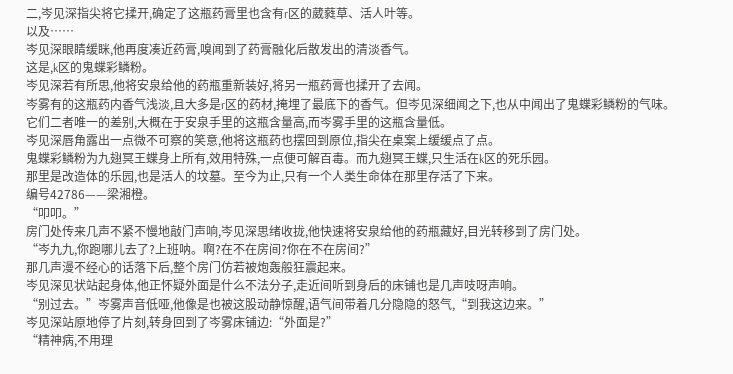二,岑见深指尖将它揉开,确定了这瓶药膏里也含有r区的葳蕤草、活人叶等。
以及……
岑见深眼睛缓眯,他再度凑近药膏,嗅闻到了药膏融化后散发出的清淡香气。
这是,k区的鬼蝶彩鳞粉。
岑见深若有所思,他将安泉给他的药瓶重新装好,将另一瓶药膏也揉开了去闻。
岑雾有的这瓶药内香气浅淡,且大多是r区的药材,掩埋了最底下的香气。但岑见深细闻之下,也从中闻出了鬼蝶彩鳞粉的气味。
它们二者唯一的差别,大概在于安泉手里的这瓶含量高,而岑雾手里的这瓶含量低。
岑见深唇角露出一点微不可察的笑意,他将这瓶药也摆回到原位,指尖在桌案上缓缓点了点。
鬼蝶彩鳞粉为九翅冥王蝶身上所有,效用特殊,一点便可解百毒。而九翅冥王蝶,只生活在k区的死乐园。
那里是改造体的乐园,也是活人的坟墓。至今为止,只有一个人类生命体在那里存活了下来。
编号42786——梁湘橙。
“叩叩。”
房门处传来几声不紧不慢地敲门声响,岑见深思绪收拢,他快速将安泉给他的药瓶藏好,目光转移到了房门处。
“岑九九,你跑哪儿去了?上班呐。啊?在不在房间?你在不在房间?”
那几声漫不经心的话落下后,整个房门仿若被炮轰般狂震起来。
岑见深见状站起身体,他正怀疑外面是什么不法分子,走近间听到身后的床铺也是几声吱呀声响。
“别过去。”岑雾声音低哑,他像是也被这股动静惊醒,语气间带着几分隐隐的怒气,“到我这边来。”
岑见深站原地停了片刻,转身回到了岑雾床铺边:“外面是?”
“精神病,不用理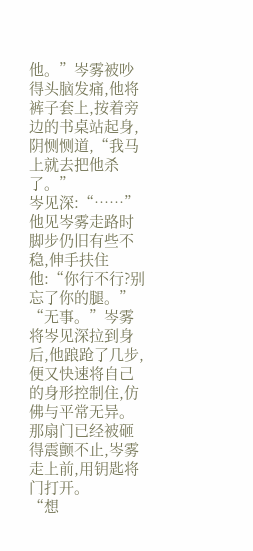他。”岑雾被吵得头脑发痛,他将裤子套上,按着旁边的书桌站起身,阴恻恻道,“我马上就去把他杀了。”
岑见深:“……”
他见岑雾走路时脚步仍旧有些不稳,伸手扶住他:“你行不行?别忘了你的腿。”
“无事。”岑雾将岑见深拉到身后,他踉跄了几步,便又快速将自己的身形控制住,仿佛与平常无异。
那扇门已经被砸得震颤不止,岑雾走上前,用钥匙将门打开。
“想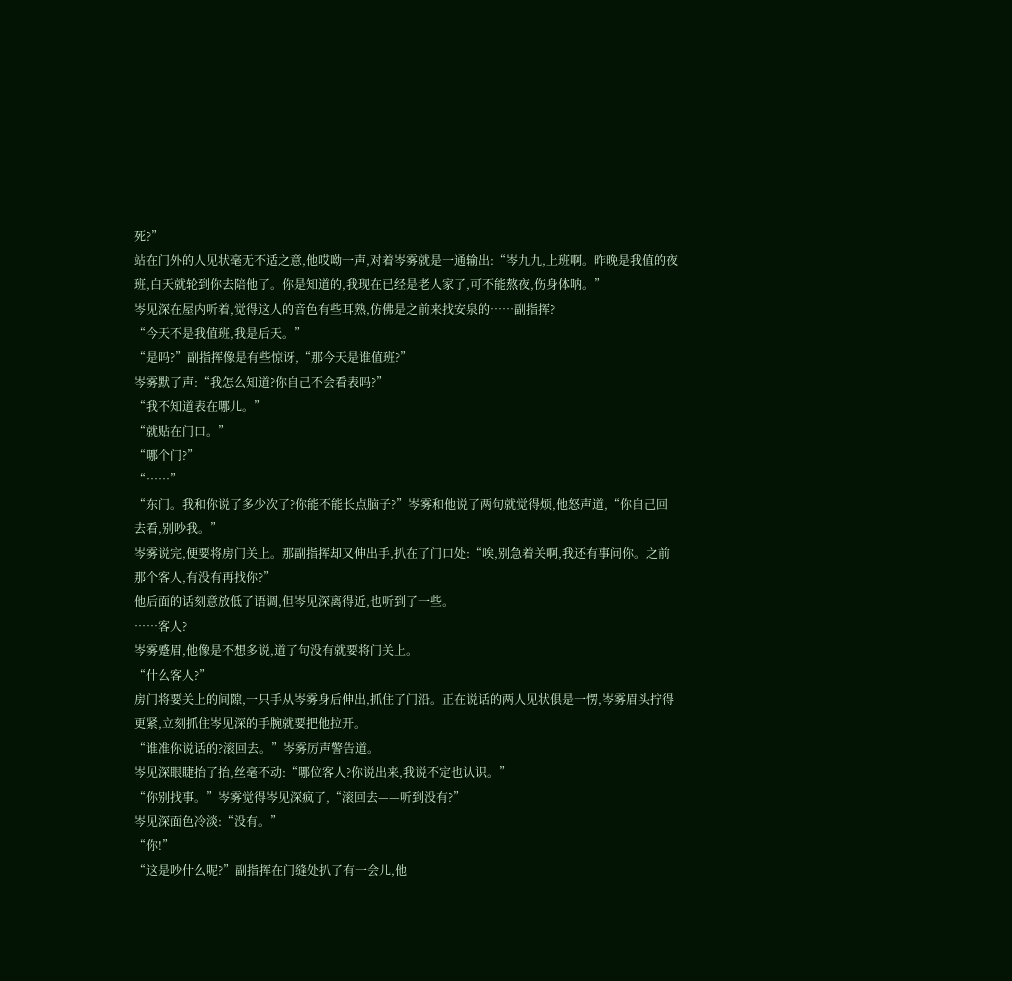死?”
站在门外的人见状毫无不适之意,他哎呦一声,对着岑雾就是一通输出:“岑九九,上班啊。昨晚是我值的夜班,白天就轮到你去陪他了。你是知道的,我现在已经是老人家了,可不能熬夜,伤身体呐。”
岑见深在屋内听着,觉得这人的音色有些耳熟,仿佛是之前来找安泉的……副指挥?
“今天不是我值班,我是后天。”
“是吗?”副指挥像是有些惊讶,“那今天是谁值班?”
岑雾默了声:“我怎么知道?你自己不会看表吗?”
“我不知道表在哪儿。”
“就贴在门口。”
“哪个门?”
“……”
“东门。我和你说了多少次了?你能不能长点脑子?”岑雾和他说了两句就觉得烦,他怒声道,“你自己回去看,别吵我。”
岑雾说完,便要将房门关上。那副指挥却又伸出手,扒在了门口处:“唉,别急着关啊,我还有事问你。之前那个客人,有没有再找你?”
他后面的话刻意放低了语调,但岑见深离得近,也听到了一些。
……客人?
岑雾蹙眉,他像是不想多说,道了句没有就要将门关上。
“什么客人?”
房门将要关上的间隙,一只手从岑雾身后伸出,抓住了门沿。正在说话的两人见状俱是一愣,岑雾眉头拧得更紧,立刻抓住岑见深的手腕就要把他拉开。
“谁准你说话的?滚回去。”岑雾厉声警告道。
岑见深眼睫抬了抬,丝毫不动:“哪位客人?你说出来,我说不定也认识。”
“你别找事。”岑雾觉得岑见深疯了,“滚回去——听到没有?”
岑见深面色冷淡:“没有。”
“你!”
“这是吵什么呢?”副指挥在门缝处扒了有一会儿,他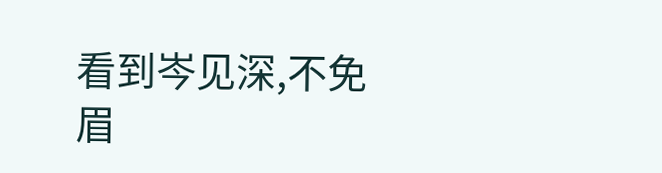看到岑见深,不免眉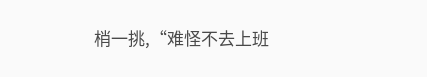梢一挑,“难怪不去上班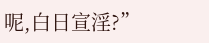呢,白日宣淫?”